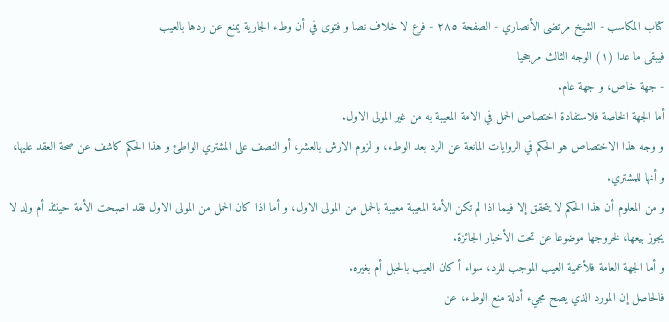كتاب المكاسب - الشيخ مرتضى الأنصاري - الصفحة ٢٨٥ - فرع لا خلاف نصا و فتوى في أن وطء الجارية يمنع عن ردها بالعيب
فيبقى ما عدا (١) الوجه الثالث مرجحيا
- جهة خاص، و جهة عام.
أما الجهة الخاصة فلاستفادة اختصاص الحمل في الامة المعيبة به من غير المولى الاول.
و وجه هذا الاختصاص هو الحكم في الروايات المانعة عن الرد بعد الوطء، و لزوم الارش بالعشر، أو النصف على المشتري الواطئ و هذا الحكم كاشف عن صحة العقد عليها، و أنها للمشتري.
و من المعلوم أن هذا الحكم لا يتحقق إلا فيما اذا لم تكن الأمة المعيبة معيبة بالحمل من المولى الاول، و أما اذا كان الحمل من المولى الاول فقد اصبحت الأمة حينئذ أم ولد لا يجوز بيعها، لخروجها موضوعا عن تحت الأخبار الجائزة.
و أما الجهة العامة فلأعمية العيب الموجب للرد، سواء أ كان العيب بالحبل أم بغيره.
فالحاصل إن المورد الذي يصح مجيء أدلة منع الوطء، عن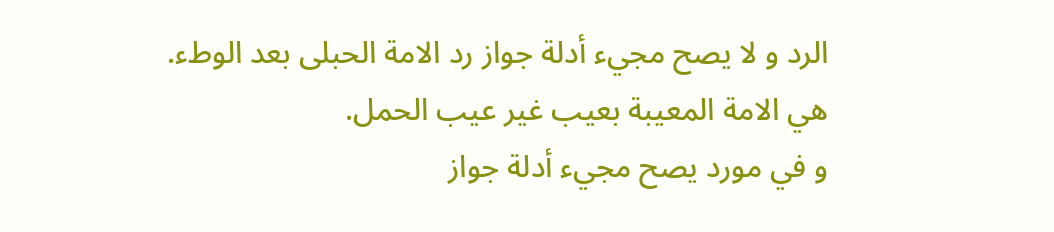الرد و لا يصح مجيء أدلة جواز رد الامة الحبلى بعد الوطء.
هي الامة المعيبة بعيب غير عيب الحمل.
و في مورد يصح مجيء أدلة جواز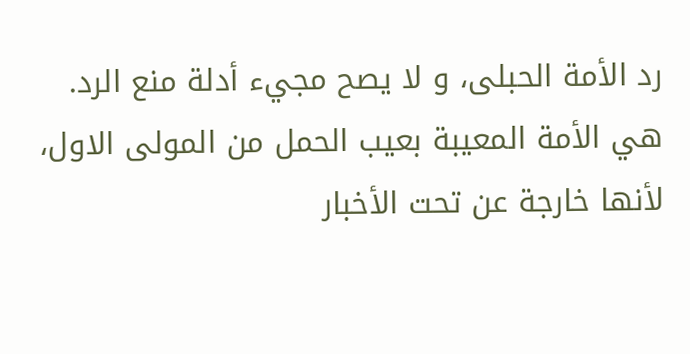رد الأمة الحبلى، و لا يصح مجيء أدلة منع الرد.
هي الأمة المعيبة بعيب الحمل من المولى الاول، لأنها خارجة عن تحت الأخبار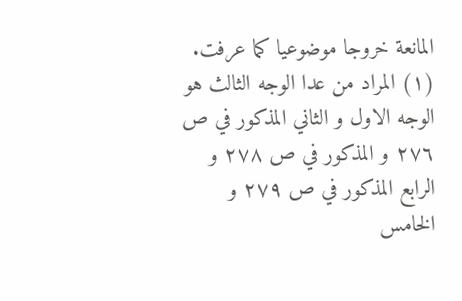المانعة خروجا موضوعيا كما عرفت.
(١) المراد من عدا الوجه الثالث هو الوجه الاول و الثاني المذكور في ص ٢٧٦ و المذكور في ص ٢٧٨ و الرابع المذكور في ص ٢٧٩ و الخامس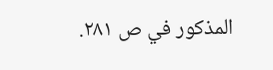المذكور في ص ٢٨١.